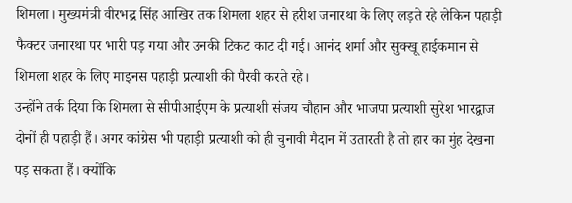शिमला। मुख्यमंत्री वीरभद्र सिंह आखिर तक शिमला शहर से हरीश जनारथा के लिए लड़ते रहे लेकिन पहाड़ी फैक्टर जनारथा पर भारी पड़ गया और उनकी टिकट काट दी गई। आनंद शर्मा और सुक्खू हाईकमान से शिमला शहर के लिए माइनस पहाड़ी प्रत्याशी की पैरवी करते रहे।
उन्होंने तर्क दिया कि शिमला से सीपीआईएम के प्रत्याशी संजय चौहान और भाजपा प्रत्याशी सुरेश भारद्वाज दोनों ही पहाड़ी हैं। अगर कांग्रेस भी पहाड़ी प्रत्याशी को ही चुनावी मैदान में उतारती है तो हार का मुंह देखना पड़ सकता हैं। क्योंकि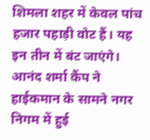शिमला शहर में केवल पांच हजार पहाड़ी वोट हैं। यह इन तीन में बंट जाएंगे। आनंद शर्मा कैंप ने हाईकमान के सामने नगर निगम में हुई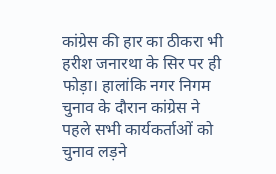कांग्रेस की हार का ठीकरा भी हरीश जनारथा के सिर पर ही फोड़ा। हालांकि नगर निगम चुनाव के दौरान कांग्रेस ने पहले सभी कार्यकर्ताओं को चुनाव लड़ने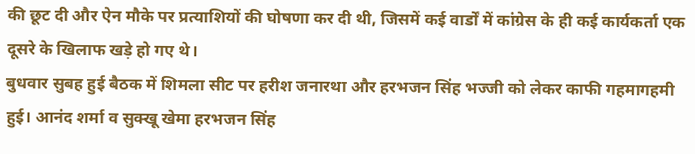की छूट दी और ऐन मौके पर प्रत्याशियों की घोषणा कर दी थी, जिसमें कई वार्डों में कांग्रेस के ही कई कार्यकर्ता एक दूसरे के खिलाफ खड़े हो गए थे।
बुधवार सुबह हुई बैठक में शिमला सीट पर हरीश जनारथा और हरभजन सिंह भज्जी को लेकर काफी गहमागहमी हुई। आनंद शर्मा व सुक्खू खेमा हरभजन सिंह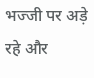भज्जी पर अड़े रहे और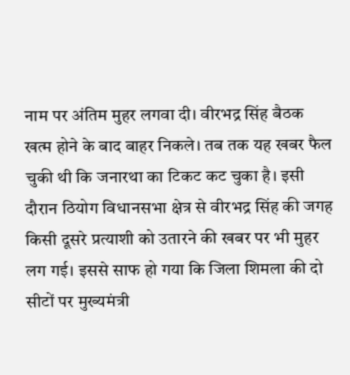नाम पर अंतिम मुहर लगवा दी। वीरभद्र सिंह बैठक खत्म होने के बाद बाहर निकले। तब तक यह खबर फैल चुकी थी कि जनारथा का टिकट कट चुका है। इसी दौरान ठियोग विधानसभा क्षेत्र से वीरभद्र सिंह की जगह किसी दूसरे प्रत्याशी को उतारने की खबर पर भी मुहर लग गई। इससे साफ हो गया कि जिला शिमला की दो सीटों पर मुख्यमंत्री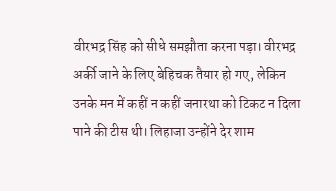वीरभद्र सिंह को सीधे समझौता करना पड़ा। वीरभद्र अर्की जाने के लिए बेहिचक तैयार हो गए, लेकिन उनके मन में कहीं न कहीं जनारथा को टिकट न दिला पाने की टीस थी। लिहाजा उन्होंने देर शाम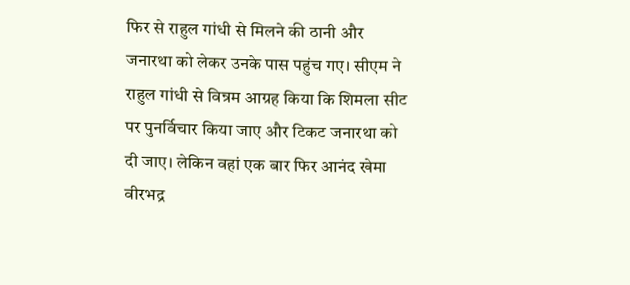फिर से राहुल गांधी से मिलने की ठानी और जनारथा को लेकर उनके पास पहुंच गए। सीएम ने राहुल गांधी से विन्रम आग्रह किया कि शिमला सीट पर पुनर्विचार किया जाए और टिकट जनारथा को दी जाए। लेकिन वहां एक बार फिर आनंद खेमा वीरभद्र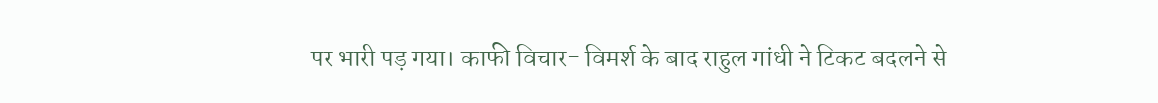पर भारी पड़ गया। काफी विचार- विमर्श के बाद राहुल गांधी ने टिकट बदलने से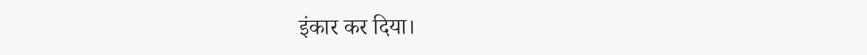इंकार कर दिया।